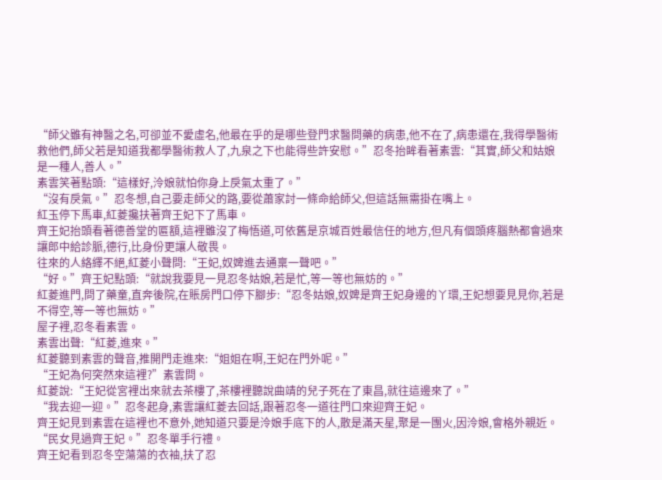“師父雖有神醫之名,可卻並不愛虛名,他最在乎的是哪些登門求醫問藥的病患,他不在了,病患還在,我得學醫術救他們,師父若是知道我都學醫術救人了,九泉之下也能得些許安慰。”忍冬抬眸看著素雲:“其實,師父和姑娘是一種人,善人。”
素雲笑著點頭:“這樣好,泠娘就怕你身上戾氣太重了。”
“沒有戾氣。”忍冬想,自己要走師父的路,要從蕭家討一條命給師父,但這話無需掛在嘴上。
紅玉停下馬車,紅菱攙扶著齊王妃下了馬車。
齊王妃抬頭看著德善堂的匾額,這裡雖沒了梅悟道,可依舊是京城百姓最信任的地方,但凡有個頭疼腦熱都會過來讓郎中給診脈,德行,比身份更讓人敬畏。
往來的人絡繹不絕,紅菱小聲問:“王妃,奴婢進去通稟一聲吧。”
“好。”齊王妃點頭:“就說我要見一見忍冬姑娘,若是忙,等一等也無妨的。”
紅菱進門,問了藥童,直奔後院,在賬房門口停下腳步:“忍冬姑娘,奴婢是齊王妃身邊的丫環,王妃想要見見你,若是不得空,等一等也無妨。”
屋子裡,忍冬看素雲。
素雲出聲:“紅菱,進來。”
紅菱聽到素雲的聲音,推開門走進來:“姐姐在啊,王妃在門外呢。”
“王妃為何突然來這裡?”素雲問。
紅菱說:“王妃從宮裡出來就去茶樓了,茶樓裡聽說曲靖的兒子死在了東昌,就往這邊來了。”
“我去迎一迎。”忍冬起身,素雲讓紅菱去回話,跟著忍冬一道往門口來迎齊王妃。
齊王妃見到素雲在這裡也不意外,她知道只要是泠娘手底下的人,散是滿天星,聚是一團火,因泠娘,會格外親近。
“民女見過齊王妃。”忍冬單手行禮。
齊王妃看到忍冬空蕩蕩的衣袖,扶了忍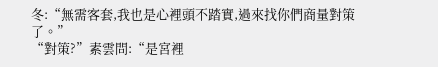冬:“無需客套,我也是心裡頭不踏實,過來找你們商量對策了。”
“對策?”素雲問:“是宮裡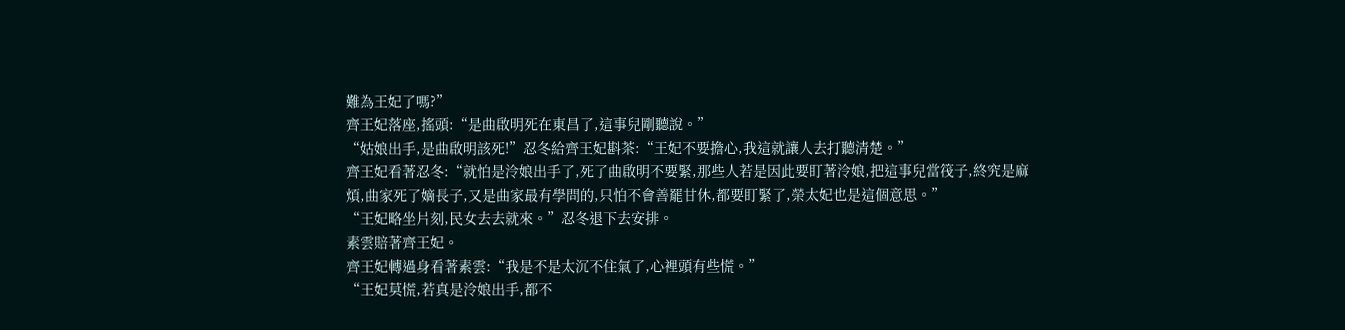難為王妃了嗎?”
齊王妃落座,搖頭:“是曲啟明死在東昌了,這事兒剛聽說。”
“姑娘出手,是曲啟明該死!”忍冬給齊王妃斟茶:“王妃不要擔心,我這就讓人去打聽清楚。”
齊王妃看著忍冬:“就怕是泠娘出手了,死了曲啟明不要緊,那些人若是因此要盯著泠娘,把這事兒當筏子,終究是麻煩,曲家死了嫡長子,又是曲家最有學問的,只怕不會善罷甘休,都要盯緊了,榮太妃也是這個意思。”
“王妃略坐片刻,民女去去就來。”忍冬退下去安排。
素雲賠著齊王妃。
齊王妃轉過身看著素雲:“我是不是太沉不住氣了,心裡頭有些慌。”
“王妃莫慌,若真是泠娘出手,都不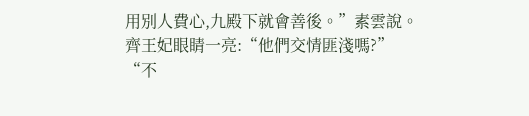用別人費心,九殿下就會善後。”素雲說。
齊王妃眼睛一亮:“他們交情匪淺嗎?”
“不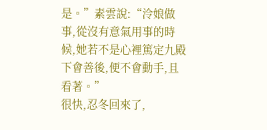是。”素雲說:“泠娘做事,從沒有意氣用事的時候,她若不是心裡篤定九殿下會善後,便不會動手,且看著。”
很快,忍冬回來了,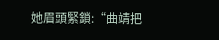她眉頭緊鎖:“曲靖把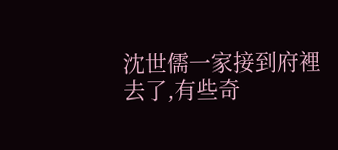沈世儒一家接到府裡去了,有些奇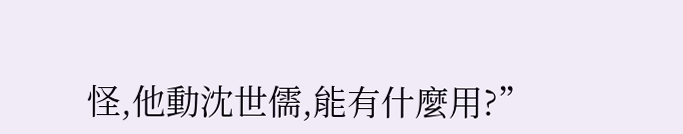怪,他動沈世儒,能有什麼用?”